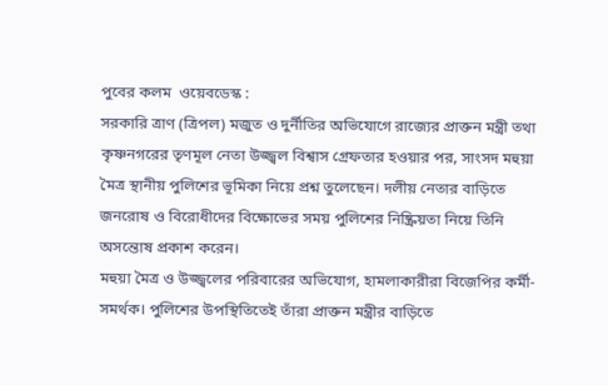পুবের কলম  ওয়েবডেস্ক :
সরকারি ত্রাণ (ত্রিপল) মজুত ও দুর্নীতির অভিযোগে রাজ্যের প্রাক্তন মন্ত্রী তথা কৃষ্ণনগরের তৃণমূল নেতা উজ্জ্বল বিশ্বাস গ্রেফতার হওয়ার পর, সাংসদ মহুয়া মৈত্র স্থানীয় পুলিশের ভূমিকা নিয়ে প্রশ্ন তুলেছেন। দলীয় নেতার বাড়িতে জনরোষ ও বিরোধীদের বিক্ষোভের সময় পুলিশের নিষ্ক্রিয়তা নিয়ে তিনি অসন্তোষ প্রকাশ করেন।
মহুয়া মৈত্র ও উজ্জ্বলের পরিবারের অভিযোগ, হামলাকারীরা বিজেপির কর্মী-সমর্থক। পুলিশের উপস্থিতিতেই তাঁরা প্রাক্তন মন্ত্রীর বাড়িতে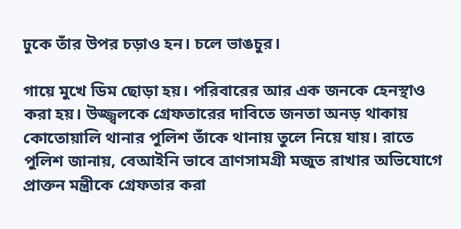ঢুকে তাঁর উপর চড়াও হন। চলে ভাঙচুর।

গায়ে মুখে ডিম ছোড়া হয়। পরিবারের আর এক জনকে হেনস্থাও করা হয়। উজ্জ্বলকে গ্রেফতারের দাবিতে জনতা অনড় থাকায় কোতোয়ালি থানার পুলিশ তাঁকে থানায় তুলে নিয়ে যায়। রাতে পুলিশ জানায়, বেআইনি ভাবে ত্রাণসামগ্রী মজুত রাখার অভিযোগে প্রাক্তন মন্ত্রীকে গ্রেফতার করা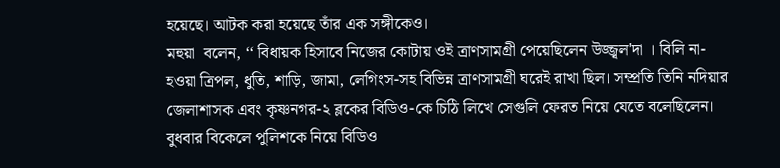হয়েছে। আটক করা হয়েছে তাঁর এক সঙ্গীকেও।
মহুয়া  বলেন, ‘‘ বিধায়ক হিসাবে নিজের কোটায় ওই ত্রাণসামগ্রী পেয়েছিলেন উজ্জ্বল'দা । বিলি না-হওয়া ত্রিপল, ধুতি, শাড়ি, জামা, লেগিংস-সহ বিভিন্ন ত্রাণসামগ্রী ঘরেই রাখা ছিল। সম্প্রতি তিনি নদিয়ার জেলাশাসক এবং কৃষ্ণনগর-২ ব্লকের বিডিও-কে চিঠি লিখে সেগুলি ফেরত নিয়ে যেতে বলেছিলেন। বুধবার বিকেলে পুলিশকে নিয়ে বিডিও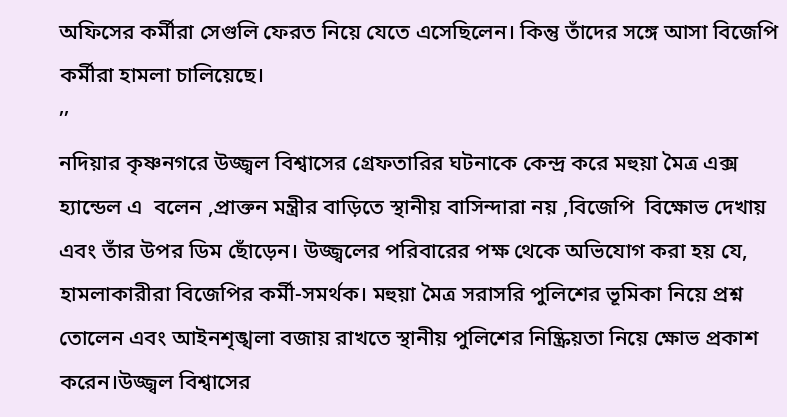অফিসের কর্মীরা সেগুলি ফেরত নিয়ে যেতে এসেছিলেন। কিন্তু তাঁদের সঙ্গে আসা বিজেপি কর্মীরা হামলা চালিয়েছে।
’’
নদিয়ার কৃষ্ণনগরে উজ্জ্বল বিশ্বাসের গ্রেফতারির ঘটনাকে কেন্দ্র করে মহুয়া মৈত্র এক্স  হ্যান্ডেল এ  বলেন ,প্রাক্তন মন্ত্রীর বাড়িতে স্থানীয় বাসিন্দারা নয় ,বিজেপি  বিক্ষোভ দেখায়   এবং তাঁর উপর ডিম ছোঁড়েন। উজ্জ্বলের পরিবারের পক্ষ থেকে অভিযোগ করা হয় যে, হামলাকারীরা বিজেপির কর্মী-সমর্থক। মহুয়া মৈত্র সরাসরি পুলিশের ভূমিকা নিয়ে প্রশ্ন তোলেন এবং আইনশৃঙ্খলা বজায় রাখতে স্থানীয় পুলিশের নিষ্ক্রিয়তা নিয়ে ক্ষোভ প্রকাশ করেন।উজ্জ্বল বিশ্বাসের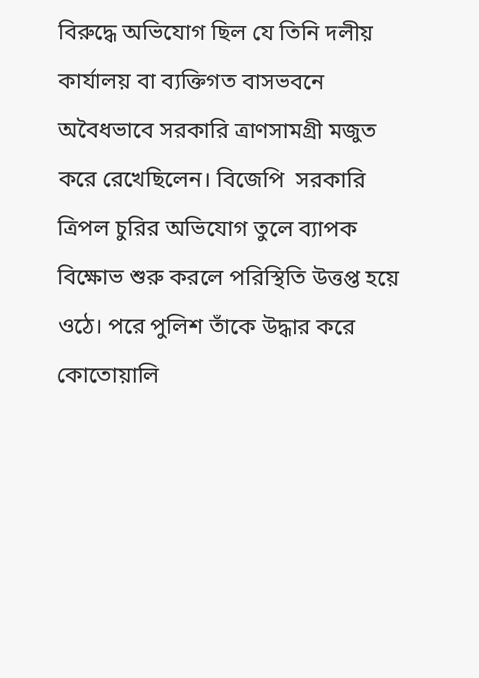বিরুদ্ধে অভিযোগ ছিল যে তিনি দলীয় কার্যালয় বা ব্যক্তিগত বাসভবনে অবৈধভাবে সরকারি ত্রাণসামগ্রী মজুত করে রেখেছিলেন। বিজেপি  সরকারি ত্রিপল চুরির অভিযোগ তুলে ব্যাপক বিক্ষোভ শুরু করলে পরিস্থিতি উত্তপ্ত হয়ে ওঠে। পরে পুলিশ তাঁকে উদ্ধার করে কোতোয়ালি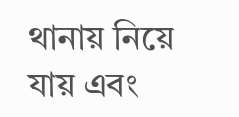থানায় নিয়ে যায় এবং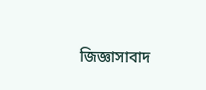জিজ্ঞাসাবাদ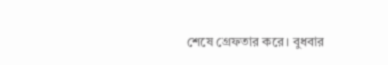শেষে গ্রেফতার করে। বুধবার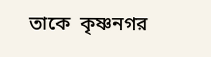তাকে  কৃষ্ণনগর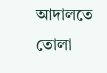আদালতে  তোলা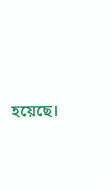হয়েছে।